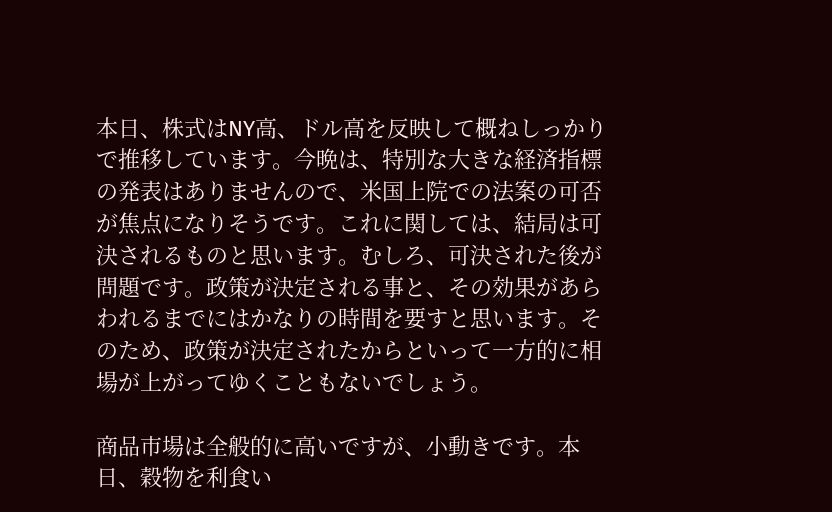本日、株式はNY高、ドル高を反映して概ねしっかりで推移しています。今晩は、特別な大きな経済指標の発表はありませんので、米国上院での法案の可否が焦点になりそうです。これに関しては、結局は可決されるものと思います。むしろ、可決された後が問題です。政策が決定される事と、その効果があらわれるまでにはかなりの時間を要すと思います。そのため、政策が決定されたからといって一方的に相場が上がってゆくこともないでしょう。

商品市場は全般的に高いですが、小動きです。本日、穀物を利食い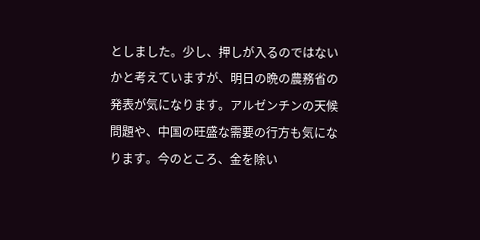としました。少し、押しが入るのではないかと考えていますが、明日の晩の農務省の発表が気になります。アルゼンチンの天候問題や、中国の旺盛な需要の行方も気になります。今のところ、金を除い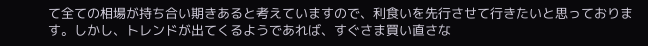て全ての相場が持ち合い期きあると考えていますので、利食いを先行させて行きたいと思っております。しかし、トレンドが出てくるようであれば、すぐさま買い直さな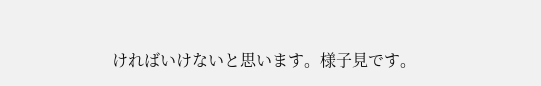ければいけないと思います。様子見です。